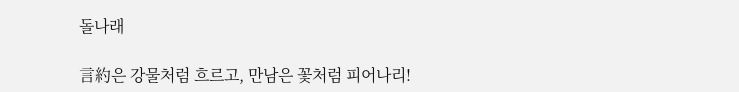돌나래

言約은 강물처럼 흐르고, 만남은 꽃처럼 피어나리!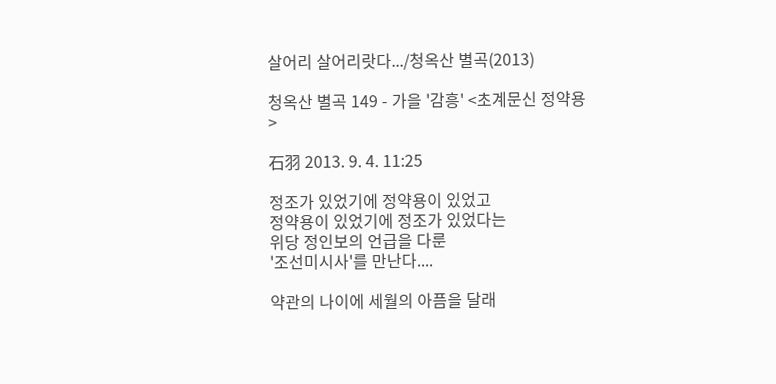살어리 살어리랏다.../청옥산 별곡(2013)

청옥산 별곡 149 - 가을 '감흥' <초계문신 정약용>

石羽 2013. 9. 4. 11:25

정조가 있었기에 정약용이 있었고
정약용이 있었기에 정조가 있었다는
위당 정인보의 언급을 다룬
'조선미시사'를 만난다....

약관의 나이에 세월의 아픔을 달래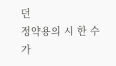던
정약용의 시 한 수가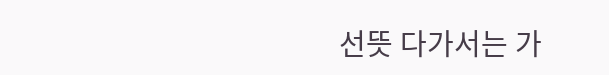선뜻 다가서는 가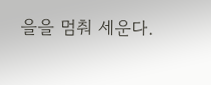을을 멈춰 세운다.